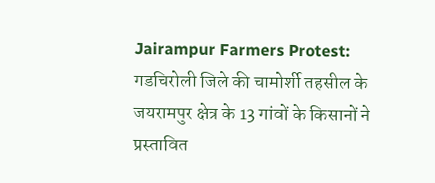Jairampur Farmers Protest: गडचिरोली जिले की चामोर्शी तहसील के जयरामपुर क्षेत्र के 13 गांवों के किसानों ने प्रस्तावित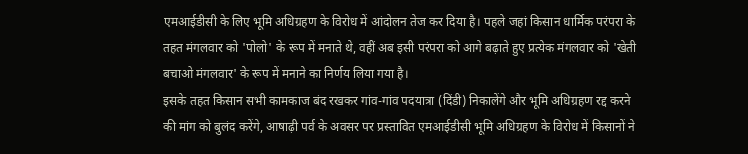एमआईडीसी के लिए भूमि अधिग्रहण के विरोध में आंदोलन तेज कर दिया है। पहले जहां किसान धार्मिक परंपरा के तहत मंगलवार को 'पोलो' के रूप में मनाते थे, वहीं अब इसी परंपरा को आगे बढ़ाते हुए प्रत्येक मंगलवार को 'खेती बचाओ मंगलवार' के रूप में मनाने का निर्णय लिया गया है।
इसके तहत किसान सभी कामकाज बंद रखकर गांव-गांव पदयात्रा (दिंडी) निकालेंगे और भूमि अधिग्रहण रद्द करने की मांग को बुलंद करेंगे, आषाढ़ी पर्व के अवसर पर प्रस्तावित एमआईडीसी भूमि अधिग्रहण के विरोध में किसानों ने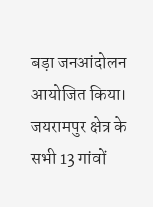बड़ा जनआंदोलन आयोजित किया। जयरामपुर क्षेत्र के सभी 13 गांवों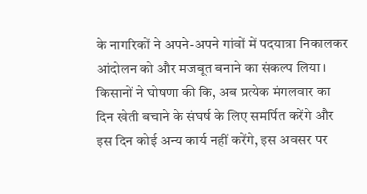के नागरिकों ने अपने-अपने गांवों में पदयात्रा निकालकर आंदोलन को और मजबूत बनाने का संकल्प लिया।
किसानों ने घोषणा की कि, अब प्रत्येक मंगलवार का दिन खेती बचाने के संघर्ष के लिए समर्पित करेंगे और इस दिन कोई अन्य कार्य नहीं करेंगे, इस अवसर पर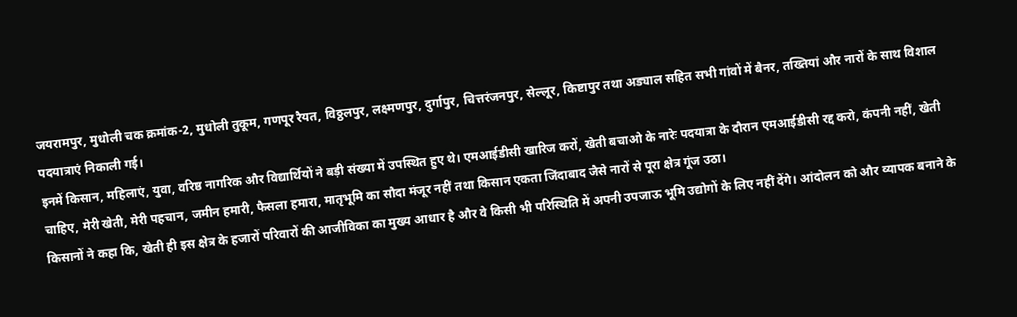जयरामपुर, मुधोली चक क्रमांक-2, मुधोली तुकूम, गणपूर रैयत, विठ्ठलपुर, लक्ष्मणपुर, दुर्गापुर, चित्तरंजनपुर, सेल्लूर, किष्टापुर तथा अड्याल सहित सभी गांवों में बैनर, तख्तियां और नारों के साथ विशाल पदयात्राएं निकाली गई।
इनमें किसान, महिलाएं, युवा, वरिष्ठ नागरिक और विद्यार्थियों ने बड़ी संख्या में उपस्थित हुए थे। एमआईडीसी खारिज करों, खेती बचाओ के नारेः पदयात्रा के दौरान एमआईडीसी रद्द करो, कंपनी नहीं, खेती चाहिए, मेरी खेती, मेरी पहचान, जमीन हमारी, फैसला हमारा, मातृभूमि का सौदा मंजूर नहीं तथा किसान एकता जिंदाबाद जैसे नारों से पूरा क्षेत्र गूंज उठा।
किसानों ने कहा कि, खेती ही इस क्षेत्र के हजारों परिवारों की आजीविका का मुख्य आधार है और वे किसी भी परिस्थिति में अपनी उपजाऊ भूमि उद्योगों के लिए नहीं देंगे। आंदोलन को और व्यापक बनाने के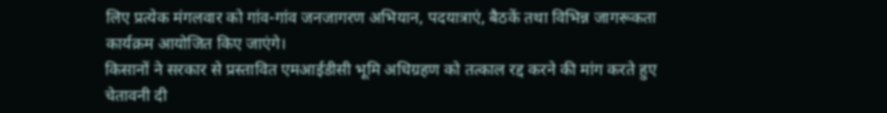लिए प्रत्येक मंगलवार को गांव-गांव जनजागरण अभियान, पदयात्राएं, बैठकें तथा विभिन्न जागरूकता कार्यक्रम आयोजित किए जाएंगे।
किसानों ने सरकार से प्रस्तावित एमआईडीसी भूमि अधिग्रहण को तत्काल रद्द करने की मांग करते हुए चेतावनी दी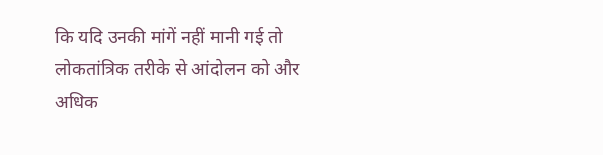कि यदि उनकी मांगें नहीं मानी गई तो लोकतांत्रिक तरीके से आंदोलन को और अधिक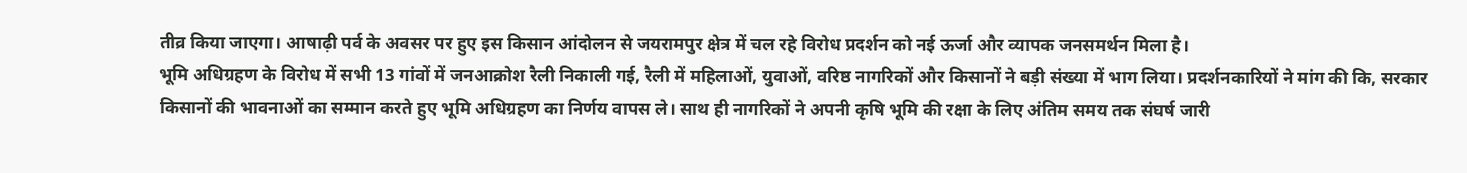तीव्र किया जाएगा। आषाढ़ी पर्व के अवसर पर हुए इस किसान आंदोलन से जयरामपुर क्षेत्र में चल रहे विरोध प्रदर्शन को नई ऊर्जा और व्यापक जनसमर्थन मिला है।
भूमि अधिग्रहण के विरोध में सभी 13 गांवों में जनआक्रोश रैली निकाली गई, रैली में महिलाओं, युवाओं, वरिष्ठ नागरिकों और किसानों ने बड़ी संख्या में भाग लिया। प्रदर्शनकारियों ने मांग की कि, सरकार किसानों की भावनाओं का सम्मान करते हुए भूमि अधिग्रहण का निर्णय वापस ले। साथ ही नागरिकों ने अपनी कृषि भूमि की रक्षा के लिए अंतिम समय तक संघर्ष जारी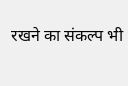रखने का संकल्प भी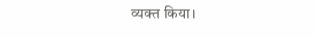व्यक्त किया।